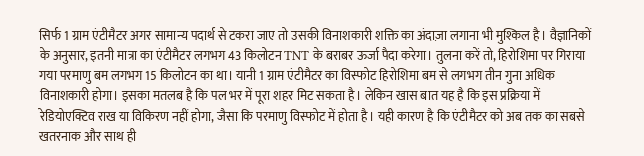सिर्फ 1 ग्राम एंटीमैटर अगर सामान्य पदार्थ से टकरा जाए तो उसकी विनाशकारी शक्ति का अंदाज़ा लगाना भी मुश्किल है। वैज्ञानिकों के अनुसार, इतनी मात्रा का एंटीमैटर लगभग 43 किलोटन TNT के बराबर ऊर्जा पैदा करेगा। तुलना करें तो, हिरोशिमा पर गिराया गया परमाणु बम लगभग 15 किलोटन का था। यानी 1 ग्राम एंटीमैटर का विस्फोट हिरोशिमा बम से लगभग तीन गुना अधिक विनाशकारी होगा। इसका मतलब है कि पल भर में पूरा शहर मिट सकता है। लेकिन खास बात यह है कि इस प्रक्रिया में रेडियोएक्टिव राख या विकिरण नहीं होगा, जैसा कि परमाणु विस्फोट में होता है। यही कारण है कि एंटीमैटर को अब तक का सबसे खतरनाक और साथ ही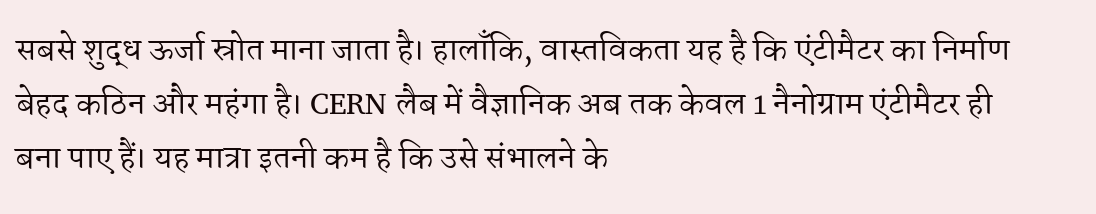सबसे शुद्ध ऊर्जा स्रोत माना जाता है। हालाँकि, वास्तविकता यह है कि एंटीमैटर का निर्माण बेहद कठिन और महंगा है। CERN लैब में वैज्ञानिक अब तक केवल 1 नैनोग्राम एंटीमैटर ही बना पाए हैं। यह मात्रा इतनी कम है कि उसे संभालने के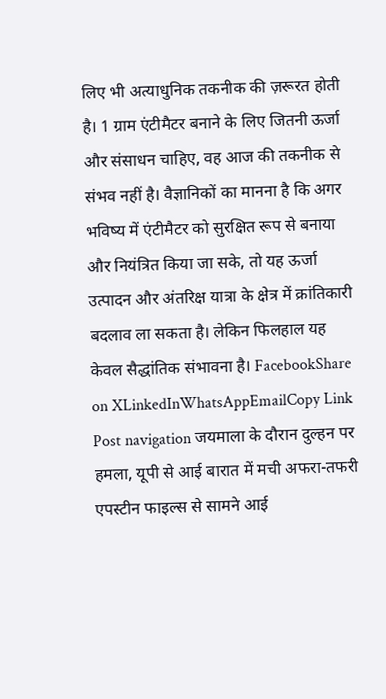लिए भी अत्याधुनिक तकनीक की ज़रूरत होती है। 1 ग्राम एंटीमैटर बनाने के लिए जितनी ऊर्जा और संसाधन चाहिए, वह आज की तकनीक से संभव नहीं है। वैज्ञानिकों का मानना है कि अगर भविष्य में एंटीमैटर को सुरक्षित रूप से बनाया और नियंत्रित किया जा सके, तो यह ऊर्जा उत्पादन और अंतरिक्ष यात्रा के क्षेत्र में क्रांतिकारी बदलाव ला सकता है। लेकिन फिलहाल यह केवल सैद्धांतिक संभावना है। FacebookShare on XLinkedInWhatsAppEmailCopy Link Post navigation जयमाला के दौरान दुल्हन पर हमला, यूपी से आई बारात में मची अफरा-तफरी एपस्टीन फाइल्स से सामने आई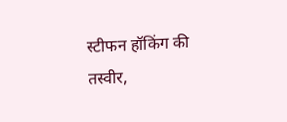स्टीफन हॉकिंग की तस्वीर,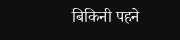बिकिनी पहने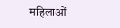महिलाओं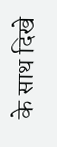के साथ दिखे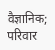वैज्ञानिक; परिवार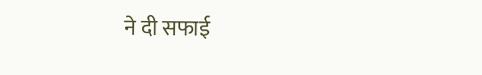ने दी सफाई